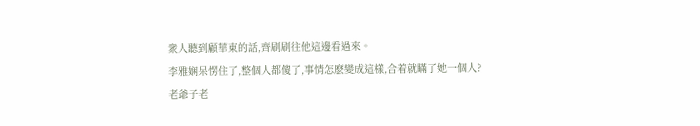衆人聽到顧華東的話,齊刷刷往他這邊看過來。
李雅娴呆愣住了,整個人都傻了,事情怎麽變成這樣,合着就瞞了她一個人?
老爺子老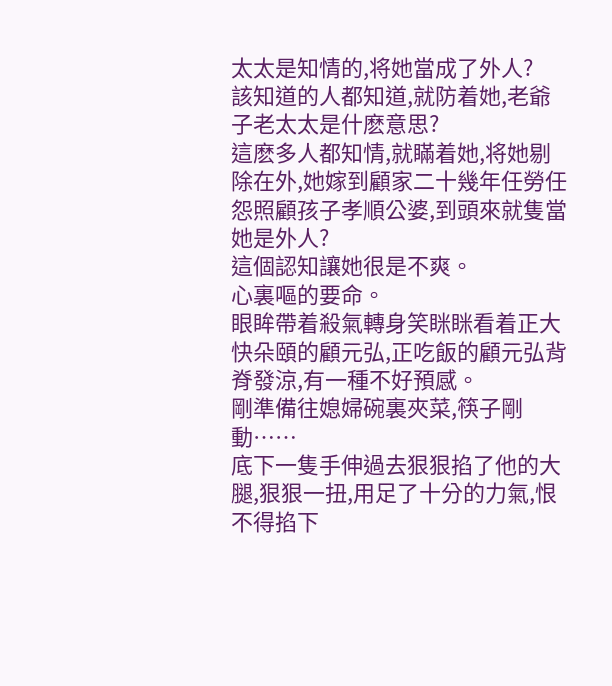太太是知情的,将她當成了外人?
該知道的人都知道,就防着她,老爺子老太太是什麽意思?
這麽多人都知情,就瞞着她,将她剔除在外,她嫁到顧家二十幾年任勞任怨照顧孩子孝順公婆,到頭來就隻當她是外人?
這個認知讓她很是不爽。
心裏嘔的要命。
眼眸帶着殺氣轉身笑眯眯看着正大快朵頤的顧元弘,正吃飯的顧元弘背脊發涼,有一種不好預感。
剛準備往媳婦碗裏夾菜,筷子剛動……
底下一隻手伸過去狠狠掐了他的大腿,狠狠一扭,用足了十分的力氣,恨不得掐下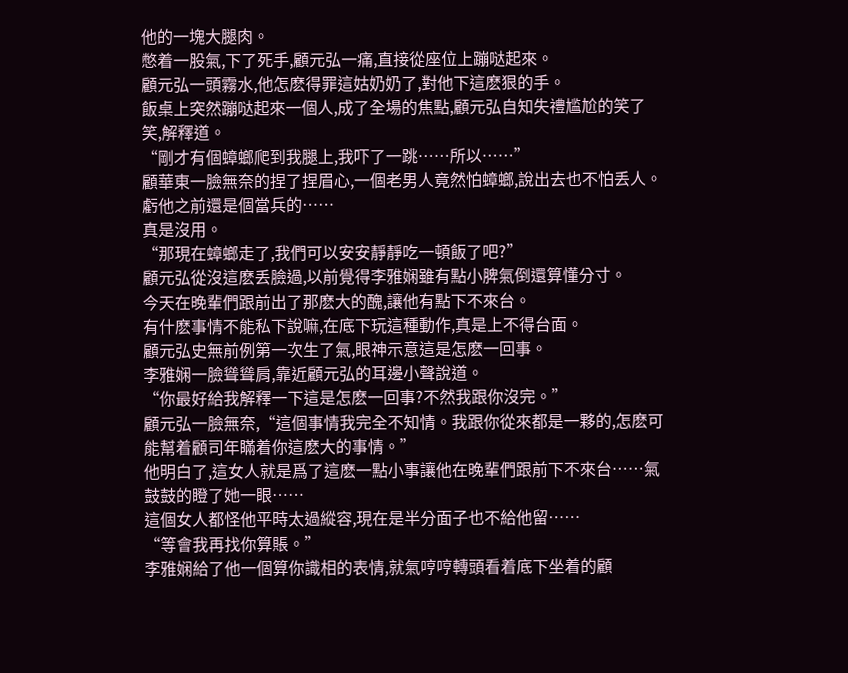他的一塊大腿肉。
憋着一股氣,下了死手,顧元弘一痛,直接從座位上蹦哒起來。
顧元弘一頭霧水,他怎麽得罪這姑奶奶了,對他下這麽狠的手。
飯桌上突然蹦哒起來一個人,成了全場的焦點,顧元弘自知失禮尴尬的笑了笑,解釋道。
“剛才有個蟑螂爬到我腿上,我吓了一跳……所以……”
顧華東一臉無奈的捏了捏眉心,一個老男人竟然怕蟑螂,說出去也不怕丢人。
虧他之前還是個當兵的……
真是沒用。
“那現在蟑螂走了,我們可以安安靜靜吃一頓飯了吧?”
顧元弘從沒這麽丢臉過,以前覺得李雅娴雖有點小脾氣倒還算懂分寸。
今天在晚輩們跟前出了那麽大的醜,讓他有點下不來台。
有什麽事情不能私下說嘛,在底下玩這種動作,真是上不得台面。
顧元弘史無前例第一次生了氣,眼神示意這是怎麽一回事。
李雅娴一臉聳聳肩,靠近顧元弘的耳邊小聲說道。
“你最好給我解釋一下這是怎麽一回事?不然我跟你沒完。”
顧元弘一臉無奈,“這個事情我完全不知情。我跟你從來都是一夥的,怎麽可能幫着顧司年瞞着你這麽大的事情。”
他明白了,這女人就是爲了這麽一點小事讓他在晚輩們跟前下不來台……氣鼓鼓的瞪了她一眼……
這個女人都怪他平時太過縱容,現在是半分面子也不給他留……
“等會我再找你算賬。”
李雅娴給了他一個算你識相的表情,就氣哼哼轉頭看着底下坐着的顧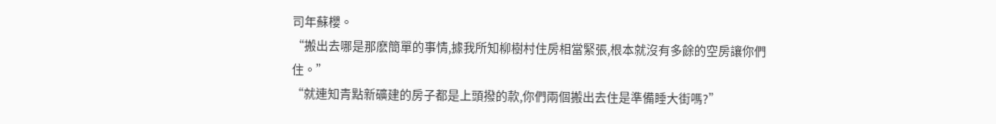司年蘇櫻。
“搬出去哪是那麽簡單的事情,據我所知柳樹村住房相當緊張,根本就沒有多餘的空房讓你們住。”
“就連知青點新礦建的房子都是上頭撥的款,你們兩個搬出去住是準備睡大街嗎?”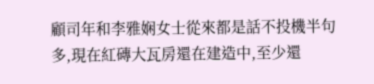顧司年和李雅娴女士從來都是話不投機半句多,現在紅磚大瓦房還在建造中,至少還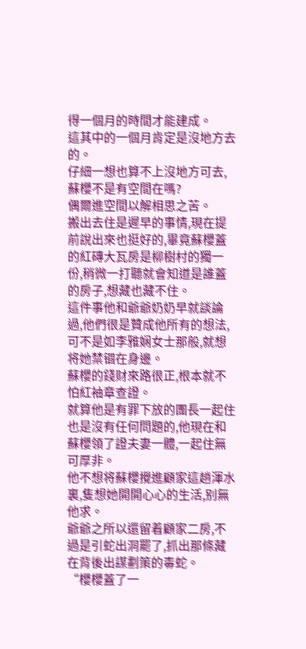得一個月的時間才能建成。
這其中的一個月肯定是沒地方去的。
仔細一想也算不上沒地方可去,蘇櫻不是有空間在嗎?
偶爾進空間以解相思之苦。
搬出去住是遲早的事情,現在提前說出來也挺好的,畢竟蘇櫻蓋的紅磚大瓦房是柳樹村的獨一份,稍微一打聽就會知道是誰蓋的房子,想藏也藏不住。
這件事他和爺爺奶奶早就談論過,他們很是贊成他所有的想法,可不是如李雅娴女士那般,就想将她禁锢在身邊。
蘇櫻的錢财來路很正,根本就不怕紅袖章查證。
就算他是有罪下放的團長一起住也是沒有任何問題的,他現在和蘇櫻領了證夫妻一體,一起住無可厚非。
他不想将蘇櫻攪進顧家這趟渾水裏,隻想她開開心心的生活,别無他求。
爺爺之所以還留着顧家二房,不過是引蛇出洞罷了,抓出那條藏在背後出謀劃策的毒蛇。
“櫻櫻蓋了一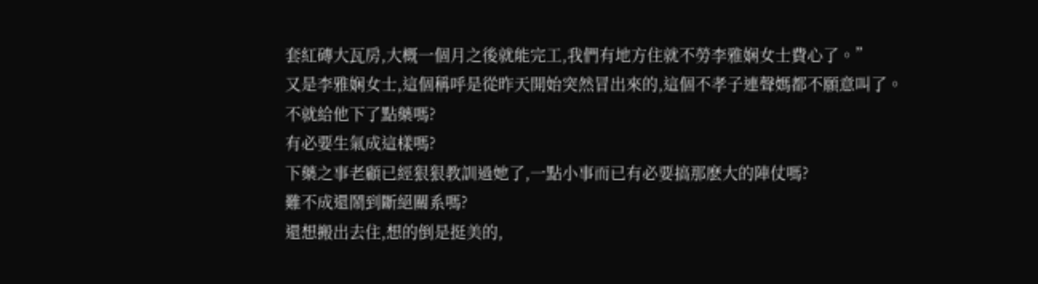套紅磚大瓦房,大概一個月之後就能完工,我們有地方住就不勞李雅娴女士費心了。”
又是李雅娴女士,這個稱呼是從昨天開始突然冒出來的,這個不孝子連聲媽都不願意叫了。
不就給他下了點藥嗎?
有必要生氣成這樣嗎?
下藥之事老顧已經狠狠教訓過她了,一點小事而已有必要搞那麽大的陣仗嗎?
難不成還鬧到斷絕關系嗎?
還想搬出去住,想的倒是挺美的,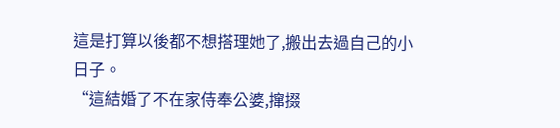這是打算以後都不想搭理她了,搬出去過自己的小日子。
“這結婚了不在家侍奉公婆,撺掇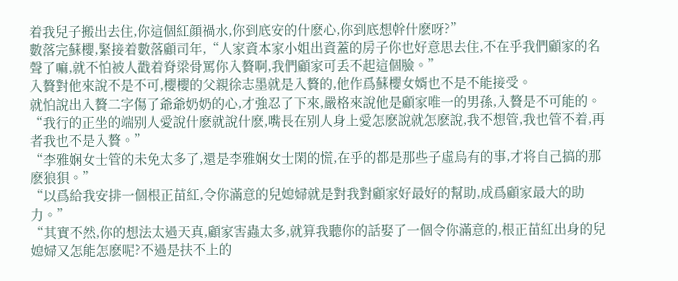着我兒子搬出去住,你這個紅顔禍水,你到底安的什麽心,你到底想幹什麽呀?”
數落完蘇櫻,緊接着數落顧司年,“人家資本家小姐出資蓋的房子你也好意思去住,不在乎我們顧家的名聲了嘛,就不怕被人戳着脊梁骨罵你入贅啊,我們顧家可丢不起這個臉。”
入贅對他來說不是不可,櫻櫻的父親徐志墨就是入贅的,他作爲蘇櫻女婿也不是不能接受。
就怕說出入贅二字傷了爺爺奶奶的心,才強忍了下來,嚴格來說他是顧家唯一的男孫,入贅是不可能的。
“我行的正坐的端别人愛說什麽就說什麽,嘴長在别人身上愛怎麽說就怎麽說,我不想管,我也管不着,再者我也不是入贅。”
“李雅娴女士管的未免太多了,還是李雅娴女士閑的慌,在乎的都是那些子虛烏有的事,才将自己搞的那麽狼狽。”
“以爲給我安排一個根正苗紅,令你滿意的兒媳婦就是對我對顧家好最好的幫助,成爲顧家最大的助力。”
“其實不然,你的想法太過天真,顧家害蟲太多,就算我聽你的話娶了一個令你滿意的,根正苗紅出身的兒媳婦又怎能怎麽呢?不過是扶不上的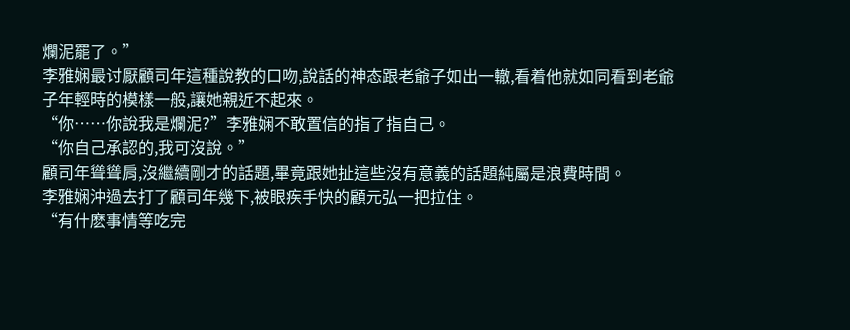爛泥罷了。”
李雅娴最讨厭顧司年這種說教的口吻,說話的神态跟老爺子如出一轍,看着他就如同看到老爺子年輕時的模樣一般,讓她親近不起來。
“你……你說我是爛泥?”李雅娴不敢置信的指了指自己。
“你自己承認的,我可沒說。”
顧司年聳聳肩,沒繼續剛才的話題,畢竟跟她扯這些沒有意義的話題純屬是浪費時間。
李雅娴沖過去打了顧司年幾下,被眼疾手快的顧元弘一把拉住。
“有什麽事情等吃完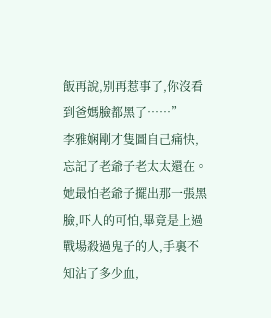飯再說,别再惹事了,你沒看到爸媽臉都黑了……”
李雅娴剛才隻圖自己痛快,忘記了老爺子老太太還在。
她最怕老爺子擺出那一張黑臉,吓人的可怕,畢竟是上過戰場殺過鬼子的人,手裏不知沾了多少血,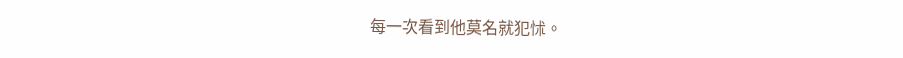每一次看到他莫名就犯怵。